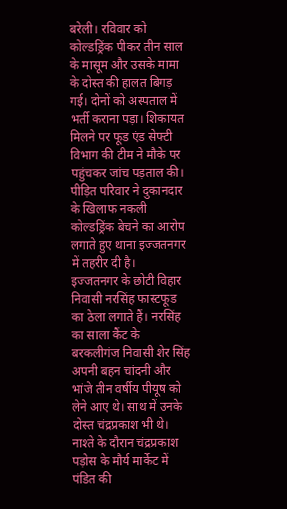बरेली। रविवार को कोल्डड्रिंक पीकर तीन साल के मासूम और उसके मामा के दोस्त की हालत बिगड़ गई। दोनों को अस्पताल में भर्ती कराना पड़ा। शिकायत मिलने पर फूड एंड सेफ्टी विभाग की टीम ने मौके पर पहुंचकर जांच पड़ताल की। पीड़ित परिवार ने दुकानदार के खिलाफ नकली कोल्डड्रिंक बेचने का आरोप लगाते हुए थाना इज्जतनगर में तहरीर दी है।
इज्जतनगर के छोटी विहार निवासी नरसिंह फास्टफूड का ठेला लगाते हैं। नरसिंह का साला कैंट के बरकलीगंज निवासी शेर सिंह अपनी बहन चांदनी और भांजे तीन वर्षीय पीयूष को लेने आए थे। साथ में उनके दोस्त चंद्रप्रकाश भी थे। नाश्ते के दौरान चंद्रप्रकाश पड़ोस के मौर्य मार्केट में पंडित की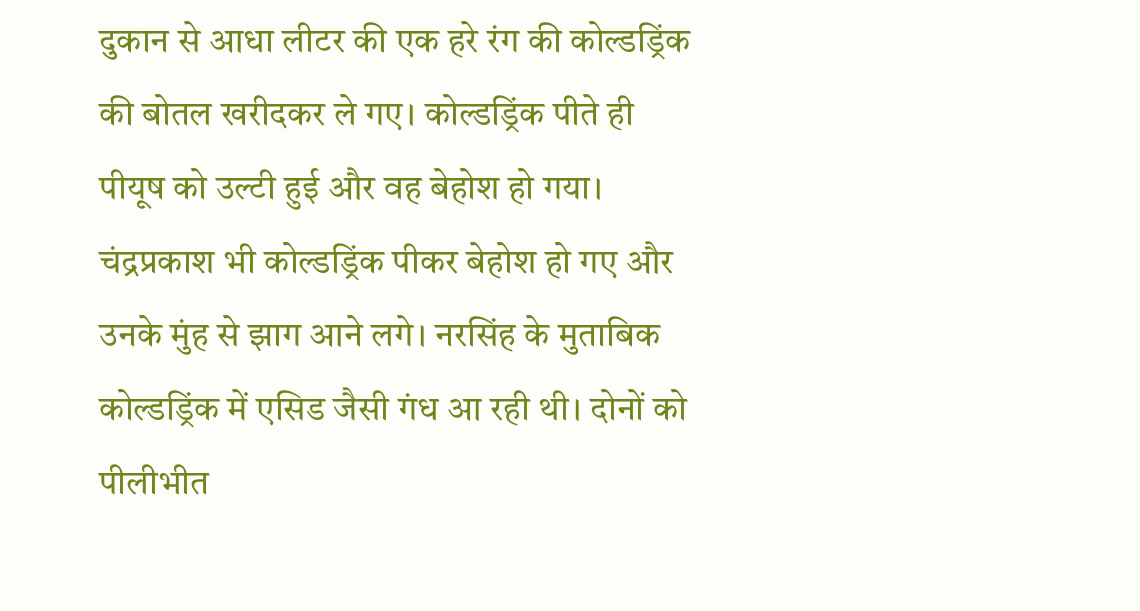दुकान से आधा लीटर की एक हरे रंग की कोल्डड्रिंक की बोतल खरीदकर ले गए। कोल्डड्रिंक पीते ही पीयूष को उल्टी हुई और वह बेहोश हो गया। चंद्रप्रकाश भी कोल्डड्रिंक पीकर बेहोश हो गए और उनके मुंह से झाग आने लगे। नरसिंह के मुताबिक कोल्डड्रिंक में एसिड जैसी गंध आ रही थी। दोनों को पीलीभीत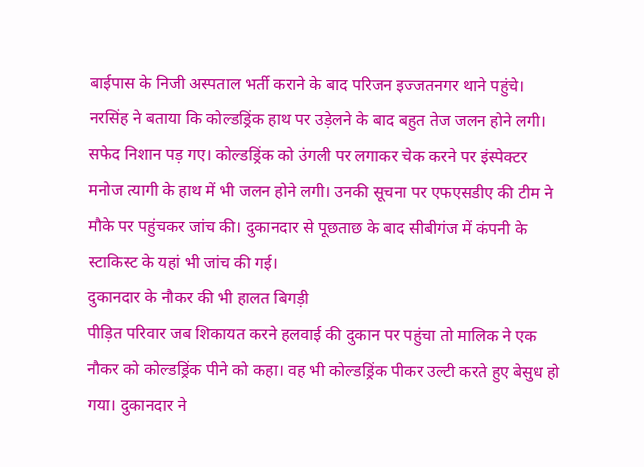बाईपास के निजी अस्पताल भर्ती कराने के बाद परिजन इज्जतनगर थाने पहुंचे। नरसिंह ने बताया कि कोल्डड्रिंक हाथ पर उड़ेलने के बाद बहुत तेज जलन होने लगी। सफेद निशान पड़ गए। कोल्डड्रिंक को उंगली पर लगाकर चेक करने पर इंस्पेक्टर मनोज त्यागी के हाथ में भी जलन होने लगी। उनकी सूचना पर एफएसडीए की टीम ने मौके पर पहुंचकर जांच की। दुकानदार से पूछताछ के बाद सीबीगंज में कंपनी के स्टाकिस्ट के यहां भी जांच की गई।
दुकानदार के नौकर की भी हालत बिगड़ी
पीड़ित परिवार जब शिकायत करने हलवाई की दुकान पर पहुंचा तो मालिक ने एक नौकर को कोल्डड्रिंक पीने को कहा। वह भी कोल्डड्रिंक पीकर उल्टी करते हुए बेसुध हो गया। दुकानदार ने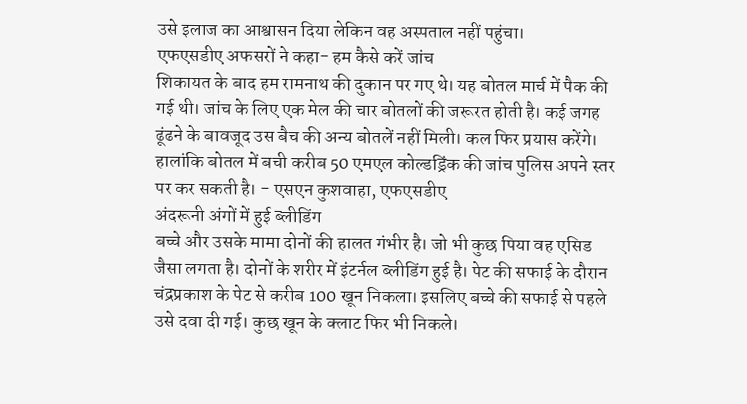उसे इलाज का आश्वासन दिया लेकिन वह अस्पताल नहीं पहुंचा।
एफएसडीए अफसरों ने कहा- हम कैसे करें जांच
शिकायत के बाद हम रामनाथ की दुकान पर गए थे। यह बोतल मार्च में पैक की गई थी। जांच के लिए एक मेल की चार बोतलों की जरूरत होती है। कई जगह ढूंढने के बावजूद उस बैच की अन्य बोतलें नहीं मिली। कल फिर प्रयास करेंगे। हालांकि बोतल में बची करीब 50 एमएल कोल्डड्रिंक की जांच पुलिस अपने स्तर पर कर सकती है। - एसएन कुशवाहा, एफएसडीए
अंदरूनी अंगों में हुई ब्लीडिंग
बच्चे और उसके मामा दोनों की हालत गंभीर है। जो भी कुछ पिया वह एसिड जैसा लगता है। दोनों के शरीर में इंटर्नल ब्लीडिंग हुई है। पेट की सफाई के दौरान चंद्रप्रकाश के पेट से करीब 100 खून निकला। इसलिए बच्चे की सफाई से पहले उसे दवा दी गई। कुछ खून के क्लाट फिर भी निकले।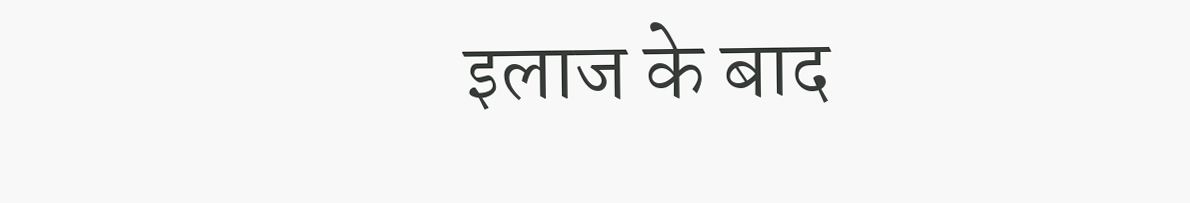इलाज के बाद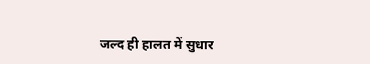जल्द ही हालत में सुधार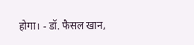होगा। - डॉ. फैसल खान,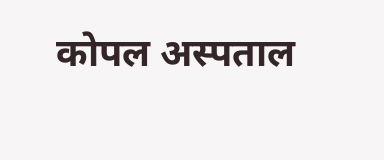कोपल अस्पताल